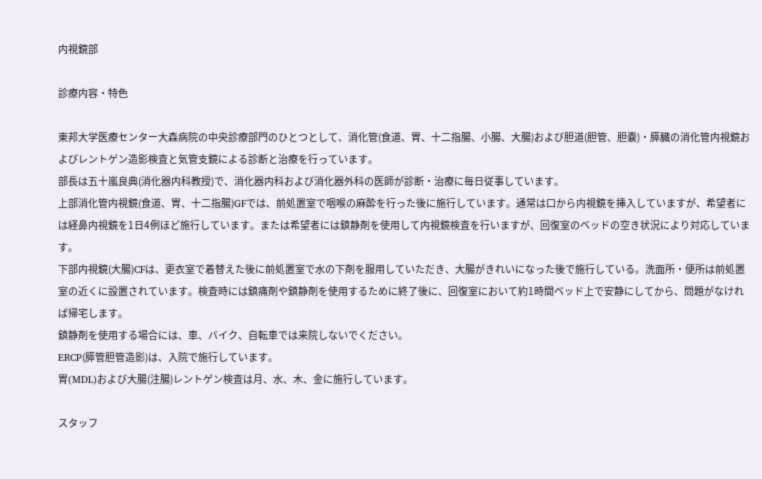内視鏡部

診療内容・特色

東邦大学医療センター大森病院の中央診療部門のひとつとして、消化管(食道、胃、十二指腸、小腸、大腸)および胆道(胆管、胆嚢)・膵臓の消化管内視鏡およびレントゲン造影検査と気管支鏡による診断と治療を行っています。
部長は五十嵐良典(消化器内科教授)で、消化器内科および消化器外科の医師が診断・治療に毎日従事しています。
上部消化管内視鏡(食道、胃、十二指腸)GFでは、前処置室で咽喉の麻酔を行った後に施行しています。通常は口から内視鏡を挿入していますが、希望者には経鼻内視鏡を1日4例ほど施行しています。または希望者には鎮静剤を使用して内視鏡検査を行いますが、回復室のベッドの空き状況により対応しています。
下部内視鏡(大腸)CFは、更衣室で着替えた後に前処置室で水の下剤を服用していただき、大腸がきれいになった後で施行している。洗面所・便所は前処置室の近くに設置されています。検査時には鎮痛剤や鎮静剤を使用するために終了後に、回復室において約1時間ベッド上で安静にしてから、問題がなければ帰宅します。
鎮静剤を使用する場合には、車、バイク、自転車では来院しないでください。
ERCP(膵管胆管造影)は、入院で施行しています。
胃(MDL)および大腸(注腸)レントゲン検査は月、水、木、金に施行しています。

スタッフ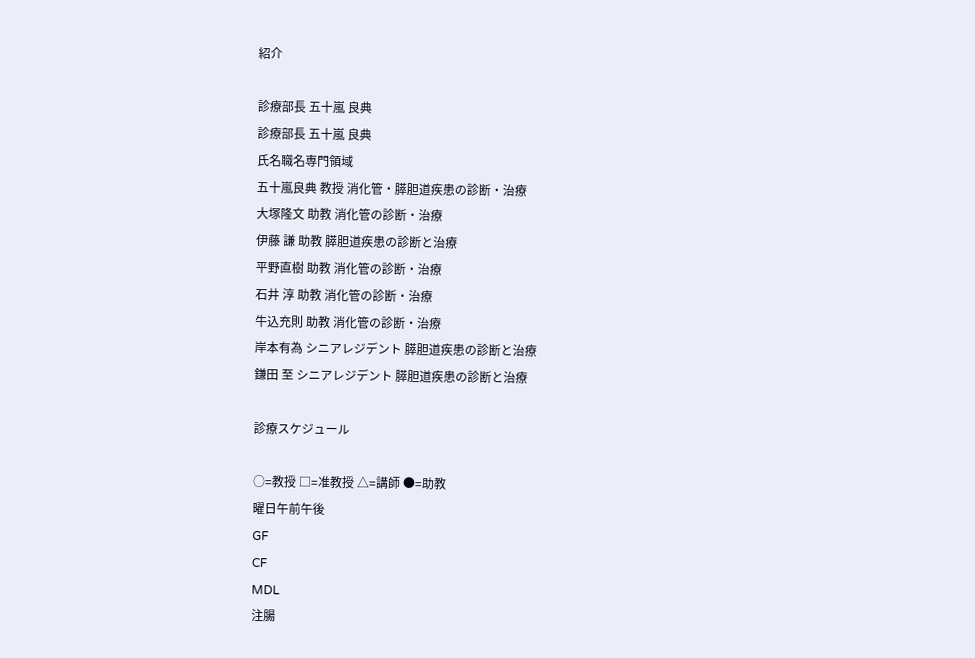紹介

診療部長 五十嵐 良典
診療部長 五十嵐 良典
氏名職名専門領域
五十嵐良典 教授 消化管・膵胆道疾患の診断・治療
大塚隆文 助教 消化管の診断・治療
伊藤 謙 助教 膵胆道疾患の診断と治療
平野直樹 助教 消化管の診断・治療
石井 淳 助教 消化管の診断・治療
牛込充則 助教 消化管の診断・治療
岸本有為 シニアレジデント 膵胆道疾患の診断と治療
鎌田 至 シニアレジデント 膵胆道疾患の診断と治療

診療スケジュール

○=教授 □=准教授 △=講師 ●=助教
曜日午前午後
GF
CF
MDL
注腸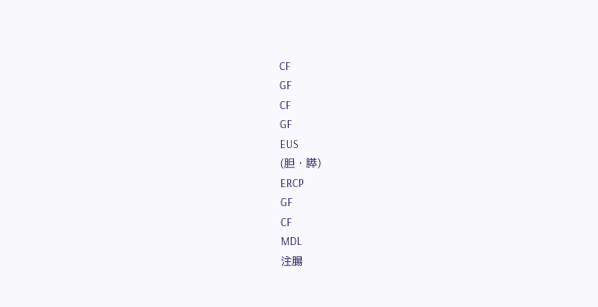CF
GF
CF
GF
EUS
(胆・膵)
ERCP
GF
CF
MDL
注腸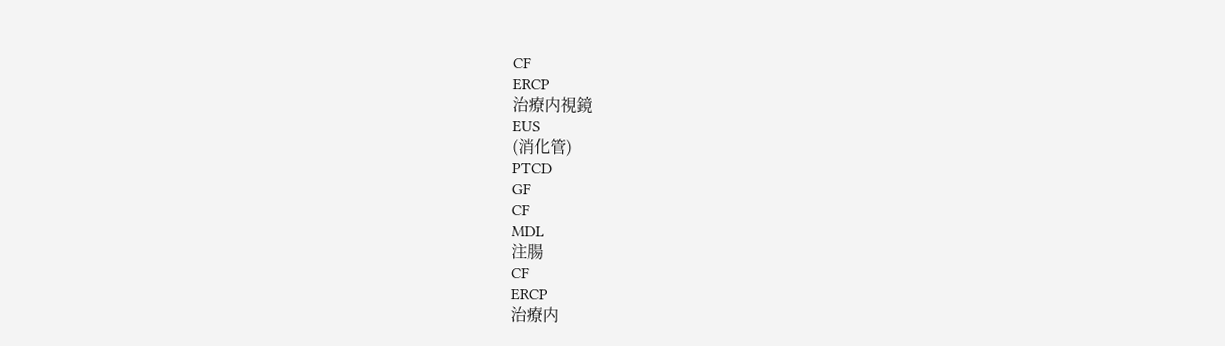CF
ERCP
治療内視鏡
EUS
(消化管)
PTCD
GF
CF
MDL
注腸
CF
ERCP
治療内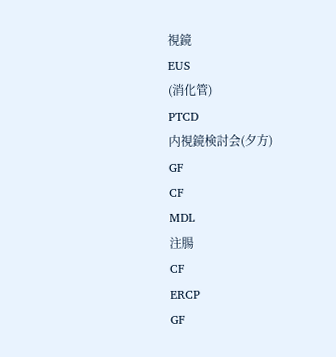視鏡
EUS
(消化管)
PTCD
内視鏡検討会(夕方)
GF
CF
MDL
注腸
CF
ERCP
GF